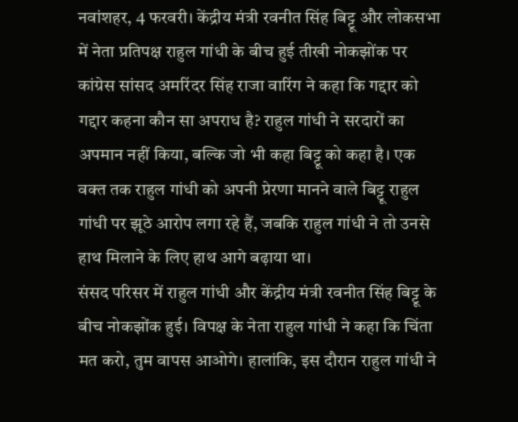नवांशहर, 4 फरवरी। केंद्रीय मंत्री रवनीत सिंह बिट्टू और लोकसभा में नेता प्रतिपक्ष राहुल गांधी के बीच हुई तीखी नोकझोंक पर कांग्रेस सांसद अमरिंदर सिंह राजा वारिंग ने कहा कि गद्दार को गद्दार कहना कौन सा अपराध है? राहुल गांधी ने सरदारों का अपमान नहीं किया, बल्कि जो भी कहा बिट्टू को कहा है। एक वक्त तक राहुल गांधी को अपनी प्रेरणा मानने वाले बिट्टू राहुल गांधी पर झूठे आरोप लगा रहे हैं, जबकि राहुल गांधी ने तो उनसे हाथ मिलाने के लिए हाथ आगे बढ़ाया था।
संसद परिसर में राहुल गांधी और केंद्रीय मंत्री रवनीत सिंह बिट्टू के बीच नोकझोंक हुई। विपक्ष के नेता राहुल गांधी ने कहा कि चिंता मत करो, तुम वापस आओगे। हालांकि, इस दौरान राहुल गांधी ने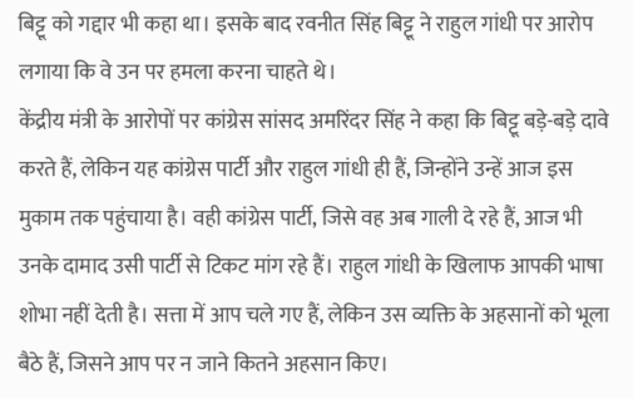बिट्टू को गद्दार भी कहा था। इसके बाद रवनीत सिंह बिट्टू ने राहुल गांधी पर आरोप लगाया कि वे उन पर हमला करना चाहते थे।
केंद्रीय मंत्री के आरोपों पर कांग्रेस सांसद अमरिंदर सिंह ने कहा कि बिट्टू बड़े-बड़े दावे करते हैं, लेकिन यह कांग्रेस पार्टी और राहुल गांधी ही हैं, जिन्होंने उन्हें आज इस मुकाम तक पहुंचाया है। वही कांग्रेस पार्टी, जिसे वह अब गाली दे रहे हैं, आज भी उनके दामाद उसी पार्टी से टिकट मांग रहे हैं। राहुल गांधी के खिलाफ आपकी भाषा शोभा नहीं देती है। सत्ता में आप चले गए हैं, लेकिन उस व्यक्ति के अहसानों को भूला बैठे हैं, जिसने आप पर न जाने कितने अहसान किए।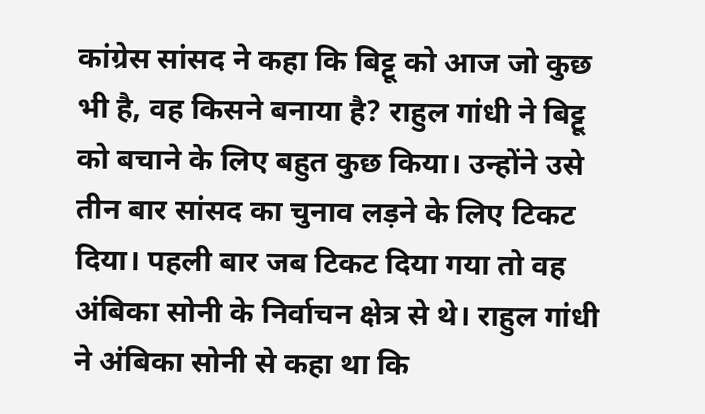कांग्रेस सांसद ने कहा कि बिट्टू को आज जो कुछ भी है, वह किसने बनाया है? राहुल गांधी ने बिट्टू को बचाने के लिए बहुत कुछ किया। उन्होंने उसे तीन बार सांसद का चुनाव लड़ने के लिए टिकट दिया। पहली बार जब टिकट दिया गया तो वह अंबिका सोनी के निर्वाचन क्षेत्र से थे। राहुल गांधी ने अंबिका सोनी से कहा था कि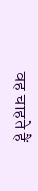वह चाहते हैं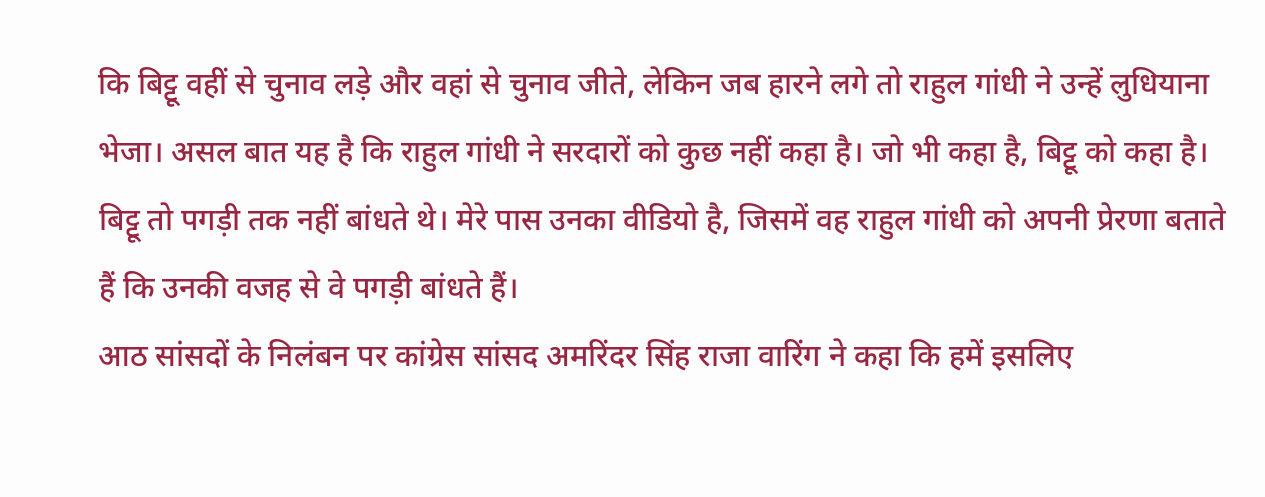कि बिट्टू वहीं से चुनाव लड़े और वहां से चुनाव जीते, लेकिन जब हारने लगे तो राहुल गांधी ने उन्हें लुधियाना भेजा। असल बात यह है कि राहुल गांधी ने सरदारों को कुछ नहीं कहा है। जो भी कहा है, बिट्टू को कहा है। बिट्टू तो पगड़ी तक नहीं बांधते थे। मेरे पास उनका वीडियो है, जिसमें वह राहुल गांधी को अपनी प्रेरणा बताते हैं कि उनकी वजह से वे पगड़ी बांधते हैं।
आठ सांसदों के निलंबन पर कांग्रेस सांसद अमरिंदर सिंह राजा वारिंग ने कहा कि हमें इसलिए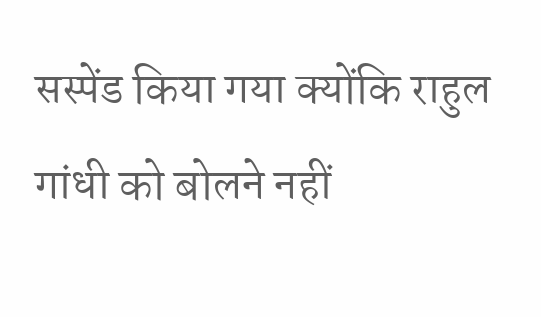सस्पेंड किया गया क्योंकि राहुल गांधी को बोलने नहीं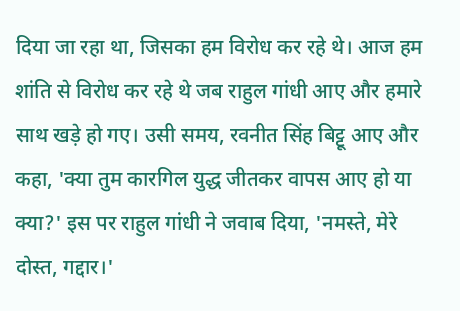दिया जा रहा था, जिसका हम विरोध कर रहे थे। आज हम शांति से विरोध कर रहे थे जब राहुल गांधी आए और हमारे साथ खड़े हो गए। उसी समय, रवनीत सिंह बिट्टू आए और कहा, 'क्या तुम कारगिल युद्ध जीतकर वापस आए हो या क्या?' इस पर राहुल गांधी ने जवाब दिया, 'नमस्ते, मेरे दोस्त, गद्दार।'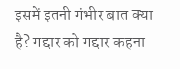इसमें इतनी गंभीर बात क्या है? गद्दार को गद्दार कहना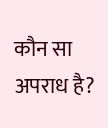कौन सा अपराध है?